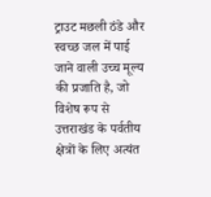ट्राउट मछली ठंडे और स्वच्छ जल में पाई जाने वाली उच्च मूल्य की प्रजाति है, जो विशेष रूप से उत्तराखंड के पर्वतीय क्षेत्रों के लिए अत्यंत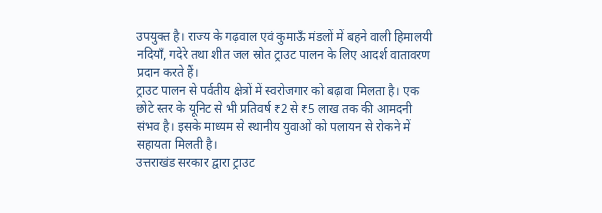उपयुक्त है। राज्य के गढ़वाल एवं कुमाऊँ मंडलों में बहने वाली हिमालयी नदियाँ, गदेरे तथा शीत जल स्रोत ट्राउट पालन के लिए आदर्श वातावरण प्रदान करते हैं।
ट्राउट पालन से पर्वतीय क्षेत्रों में स्वरोजगार को बढ़ावा मिलता है। एक छोटे स्तर के यूनिट से भी प्रतिवर्ष ₹2 से ₹5 लाख तक की आमदनी संभव है। इसके माध्यम से स्थानीय युवाओं को पलायन से रोकने में सहायता मिलती है।
उत्तराखंड सरकार द्वारा ट्राउट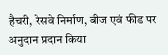हैचरी, रेसवे निर्माण, बीज एवं फीड पर अनुदान प्रदान किया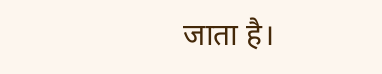जाता है।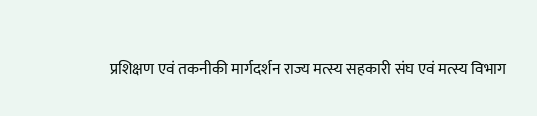प्रशिक्षण एवं तकनीकी मार्गदर्शन राज्य मत्स्य सहकारी संघ एवं मत्स्य विभाग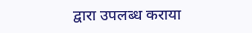द्वारा उपलब्ध कराया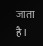जाता है।